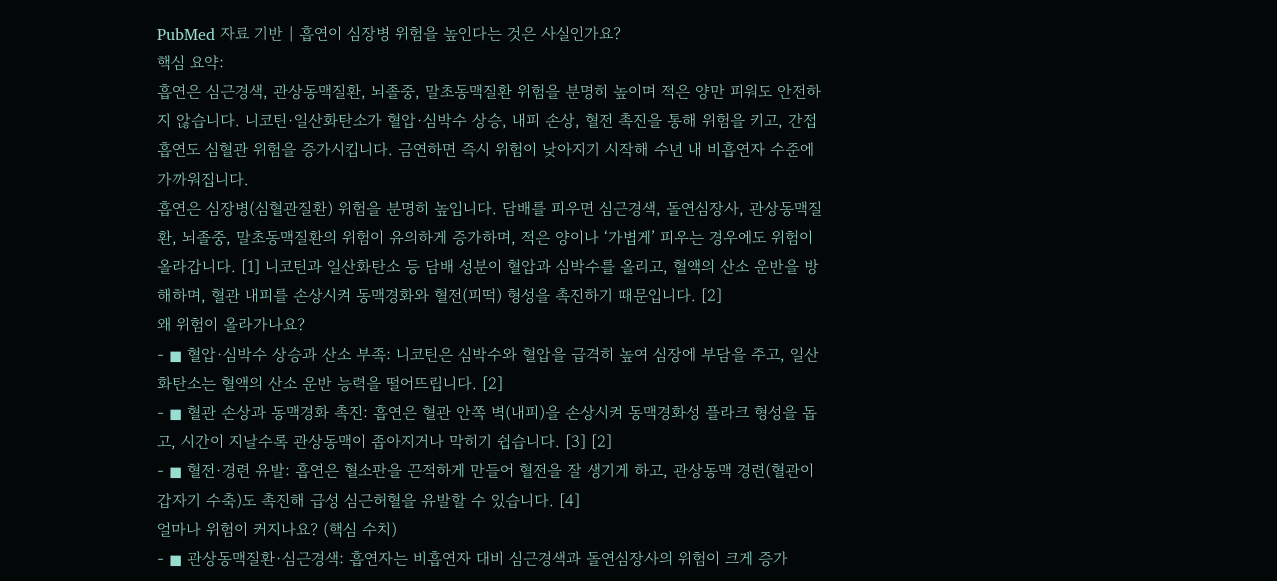PubMed 자료 기반 | 흡연이 심장병 위험을 높인다는 것은 사실인가요?
핵심 요약:
흡연은 심근경색, 관상동맥질환, 뇌졸중, 말초동맥질환 위험을 분명히 높이며 적은 양만 피워도 안전하지 않습니다. 니코틴·일산화탄소가 혈압·심박수 상승, 내피 손상, 혈전 촉진을 통해 위험을 키고, 간접흡연도 심혈관 위험을 증가시킵니다. 금연하면 즉시 위험이 낮아지기 시작해 수년 내 비흡연자 수준에 가까워집니다.
흡연은 심장병(심혈관질환) 위험을 분명히 높입니다. 담배를 피우면 심근경색, 돌연심장사, 관상동맥질환, 뇌졸중, 말초동맥질환의 위험이 유의하게 증가하며, 적은 양이나 ‘가볍게’ 피우는 경우에도 위험이 올라갑니다. [1] 니코틴과 일산화탄소 등 담배 성분이 혈압과 심박수를 올리고, 혈액의 산소 운반을 방해하며, 혈관 내피를 손상시켜 동맥경화와 혈전(피떡) 형성을 촉진하기 때문입니다. [2]
왜 위험이 올라가나요?
- ◼ 혈압·심박수 상승과 산소 부족: 니코틴은 심박수와 혈압을 급격히 높여 심장에 부담을 주고, 일산화탄소는 혈액의 산소 운반 능력을 떨어뜨립니다. [2]
- ◼ 혈관 손상과 동맥경화 촉진: 흡연은 혈관 안쪽 벽(내피)을 손상시켜 동맥경화성 플라크 형성을 돕고, 시간이 지날수록 관상동맥이 좁아지거나 막히기 쉽습니다. [3] [2]
- ◼ 혈전·경련 유발: 흡연은 혈소판을 끈적하게 만들어 혈전을 잘 생기게 하고, 관상동맥 경련(혈관이 갑자기 수축)도 촉진해 급성 심근허혈을 유발할 수 있습니다. [4]
얼마나 위험이 커지나요? (핵심 수치)
- ◼ 관상동맥질환·심근경색: 흡연자는 비흡연자 대비 심근경색과 돌연심장사의 위험이 크게 증가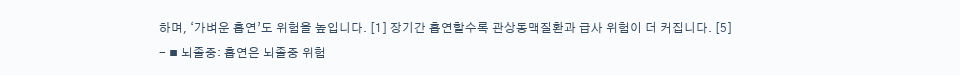하며, ‘가벼운 흡연’도 위험을 높입니다. [1] 장기간 흡연할수록 관상동맥질환과 급사 위험이 더 커집니다. [5]
- ◼ 뇌졸중: 흡연은 뇌졸중 위험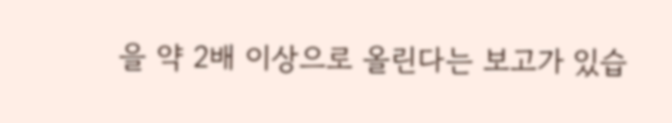을 약 2배 이상으로 올린다는 보고가 있습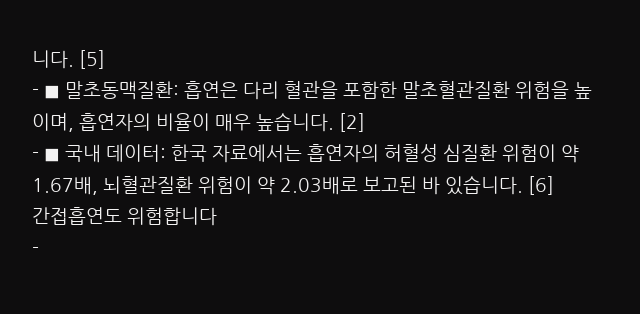니다. [5]
- ◼ 말초동맥질환: 흡연은 다리 혈관을 포함한 말초혈관질환 위험을 높이며, 흡연자의 비율이 매우 높습니다. [2]
- ◼ 국내 데이터: 한국 자료에서는 흡연자의 허혈성 심질환 위험이 약 1.67배, 뇌혈관질환 위험이 약 2.03배로 보고된 바 있습니다. [6]
간접흡연도 위험합니다
-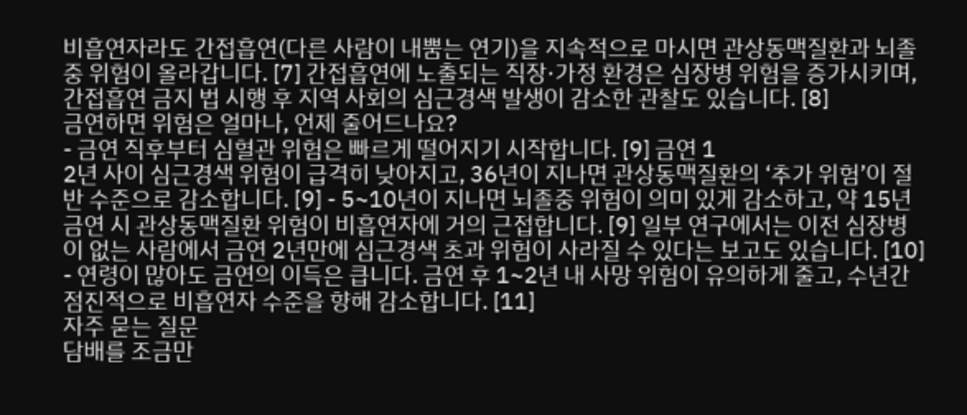비흡연자라도 간접흡연(다른 사람이 내뿜는 연기)을 지속적으로 마시면 관상동맥질환과 뇌졸중 위험이 올라갑니다. [7] 간접흡연에 노출되는 직장·가정 환경은 심장병 위험을 증가시키며, 간접흡연 금지 법 시행 후 지역 사회의 심근경색 발생이 감소한 관찰도 있습니다. [8]
금연하면 위험은 얼마나, 언제 줄어드나요?
- 금연 직후부터 심혈관 위험은 빠르게 떨어지기 시작합니다. [9] 금연 1
2년 사이 심근경색 위험이 급격히 낮아지고, 36년이 지나면 관상동맥질환의 ‘추가 위험’이 절반 수준으로 감소합니다. [9] - 5~10년이 지나면 뇌졸중 위험이 의미 있게 감소하고, 약 15년 금연 시 관상동맥질환 위험이 비흡연자에 거의 근접합니다. [9] 일부 연구에서는 이전 심장병이 없는 사람에서 금연 2년만에 심근경색 초과 위험이 사라질 수 있다는 보고도 있습니다. [10]
- 연령이 많아도 금연의 이득은 큽니다. 금연 후 1~2년 내 사망 위험이 유의하게 줄고, 수년간 점진적으로 비흡연자 수준을 향해 감소합니다. [11]
자주 묻는 질문
담배를 조금만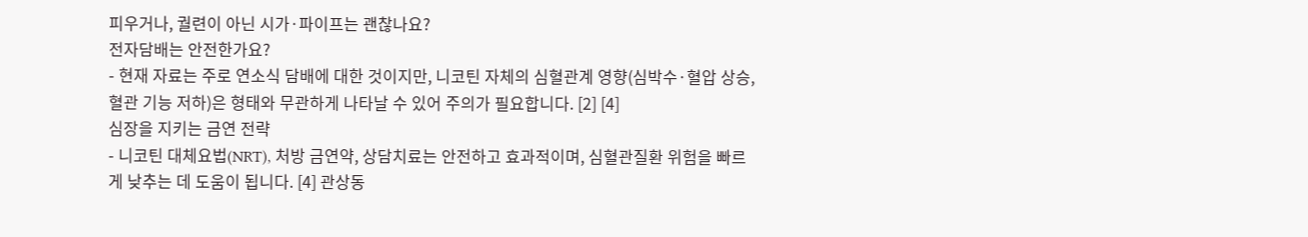피우거나, 궐련이 아닌 시가·파이프는 괜찮나요?
전자담배는 안전한가요?
- 현재 자료는 주로 연소식 담배에 대한 것이지만, 니코틴 자체의 심혈관계 영향(심박수·혈압 상승, 혈관 기능 저하)은 형태와 무관하게 나타날 수 있어 주의가 필요합니다. [2] [4]
심장을 지키는 금연 전략
- 니코틴 대체요법(NRT), 처방 금연약, 상담치료는 안전하고 효과적이며, 심혈관질환 위험을 빠르게 낮추는 데 도움이 됩니다. [4] 관상동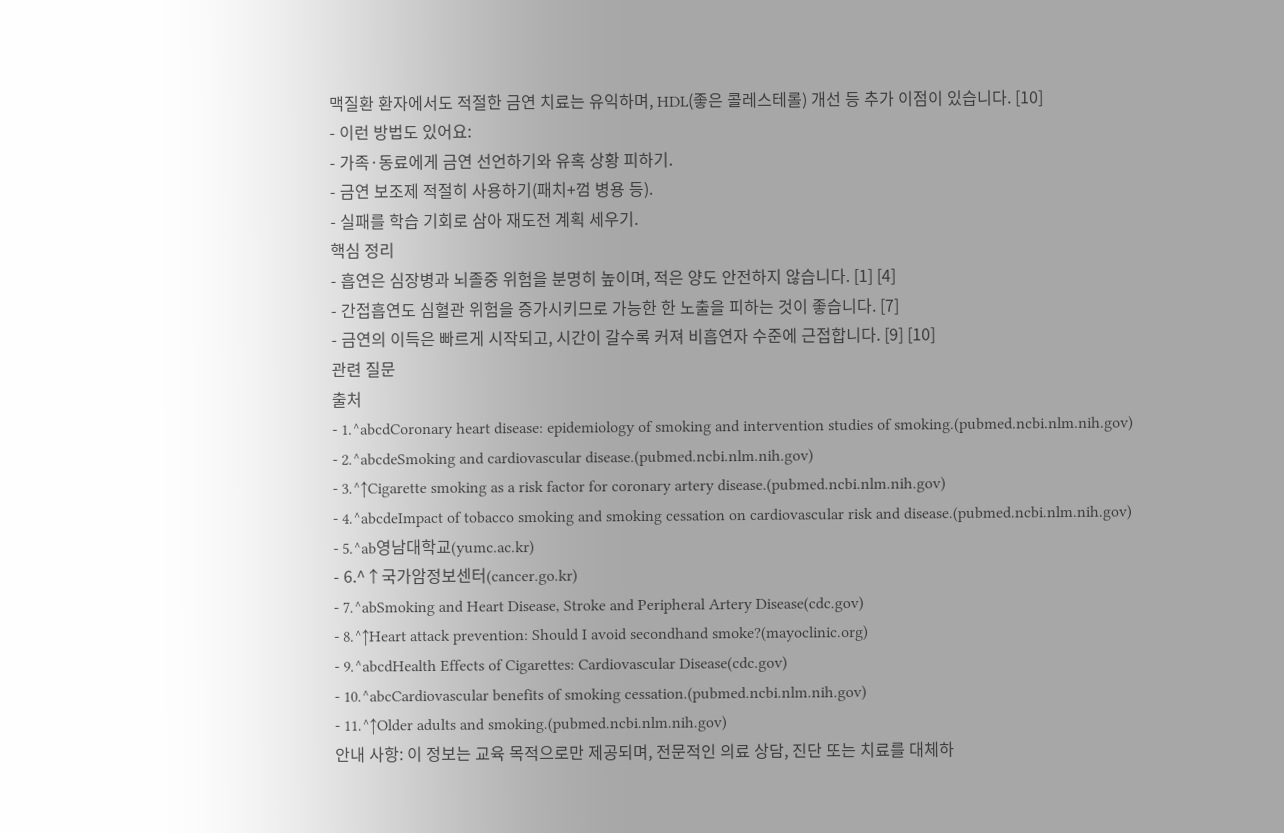맥질환 환자에서도 적절한 금연 치료는 유익하며, HDL(좋은 콜레스테롤) 개선 등 추가 이점이 있습니다. [10]
- 이런 방법도 있어요:
- 가족·동료에게 금연 선언하기와 유혹 상황 피하기.
- 금연 보조제 적절히 사용하기(패치+껌 병용 등).
- 실패를 학습 기회로 삼아 재도전 계획 세우기.
핵심 정리
- 흡연은 심장병과 뇌졸중 위험을 분명히 높이며, 적은 양도 안전하지 않습니다. [1] [4]
- 간접흡연도 심혈관 위험을 증가시키므로 가능한 한 노출을 피하는 것이 좋습니다. [7]
- 금연의 이득은 빠르게 시작되고, 시간이 갈수록 커져 비흡연자 수준에 근접합니다. [9] [10]
관련 질문
출처
- 1.^abcdCoronary heart disease: epidemiology of smoking and intervention studies of smoking.(pubmed.ncbi.nlm.nih.gov)
- 2.^abcdeSmoking and cardiovascular disease.(pubmed.ncbi.nlm.nih.gov)
- 3.^↑Cigarette smoking as a risk factor for coronary artery disease.(pubmed.ncbi.nlm.nih.gov)
- 4.^abcdeImpact of tobacco smoking and smoking cessation on cardiovascular risk and disease.(pubmed.ncbi.nlm.nih.gov)
- 5.^ab영남대학교(yumc.ac.kr)
- 6.^↑국가암정보센터(cancer.go.kr)
- 7.^abSmoking and Heart Disease, Stroke and Peripheral Artery Disease(cdc.gov)
- 8.^↑Heart attack prevention: Should I avoid secondhand smoke?(mayoclinic.org)
- 9.^abcdHealth Effects of Cigarettes: Cardiovascular Disease(cdc.gov)
- 10.^abcCardiovascular benefits of smoking cessation.(pubmed.ncbi.nlm.nih.gov)
- 11.^↑Older adults and smoking.(pubmed.ncbi.nlm.nih.gov)
안내 사항: 이 정보는 교육 목적으로만 제공되며, 전문적인 의료 상담, 진단 또는 치료를 대체하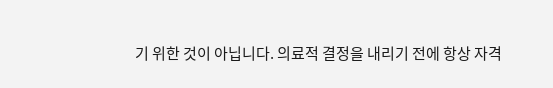기 위한 것이 아닙니다. 의료적 결정을 내리기 전에 항상 자격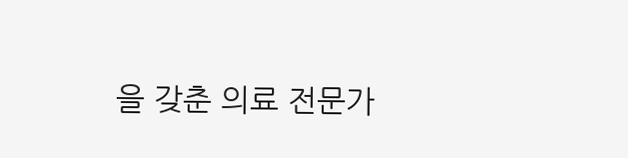을 갖춘 의료 전문가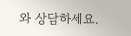와 상담하세요.